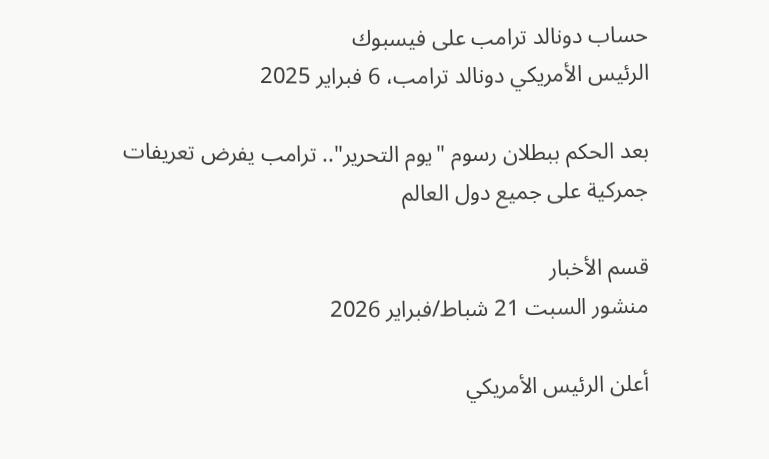حساب دونالد ترامب على فيسبوك
الرئيس الأمريكي دونالد ترامب، 6 فبراير 2025

بعد الحكم ببطلان رسوم "يوم التحرير".. ترامب يفرض تعريفات جمركية على جميع دول العالم

قسم الأخبار
منشور السبت 21 شباط/فبراير 2026

أعلن الرئيس الأمريكي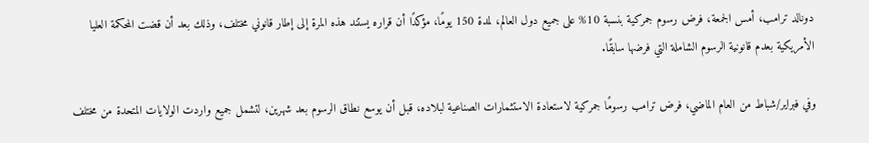دونالد ترامب، أمس الجمعة، فرض رسوم جمركية بنسبة 10% على جميع دول العالم، لمدة 150 يومًا، مؤكدًا أن قراره يستند هذه المرة إلى إطار قانوني مختلف، وذلك بعد أن قضت المحكمة العليا الأمريكية بعدم قانونية الرسوم الشاملة التي فرضها سابقًا.

وفي فبراير/شباط من العام الماضي، فرض ترامب رسومًا جمركية لاستعادة الاستثمارات الصناعية لبلاده، قبل أن يوسع نطاق الرسوم بعد شهرين، لتشمل جميع واردت الولايات المتحدة من مختلف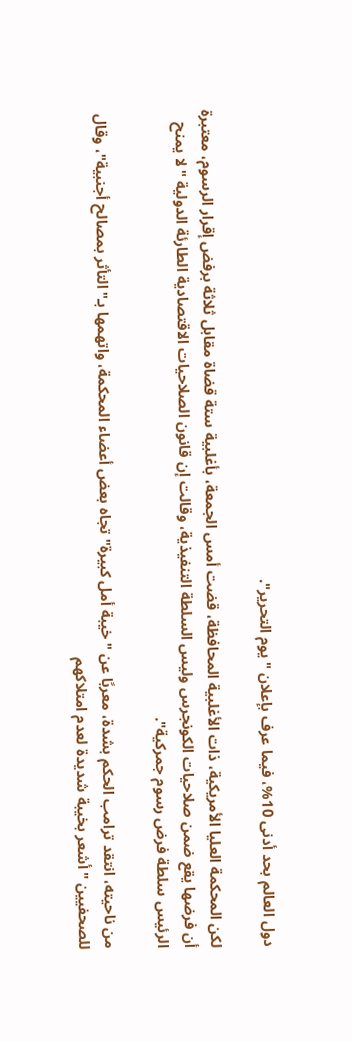دول العالم بحد أدنى 10%، فيما عرف بإعلان "يوم التحرير".

لكن المحكمة العليا الأمريكية، ذات الأغلبية المحافظة، قضت أمس الجمعة، بأغلبية ستة قضاة مقابل ثلاثة برفض إقرار الرسوم، معتبرة أن فرضها يقع ضمن صلاحيات الكونجرس وليس السلطة التنفيذية، وقالت إن قانون الصلاحيات الاقتصادية الطارئة الدولية "لا يمنح الرئيس سلطة فرض رسوم جمركية".

من ناحيته، انتقد ترامب الحكم بشدة، معربًا عن "خيبة أمل كبيرة" تجاه بعض أعضاء المحكمة، واتهمها بـ"التأثر بمصالح أجنبية"، وقال للصحفيين "أشعر بخيبة شديدة لعدم امتلاكهم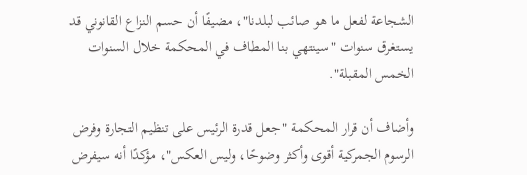الشجاعة لفعل ما هو صائب لبلدنا"، مضيفًا أن حسم النزاع القانوني قد يستغرق سنوات "سينتهي بنا المطاف في المحكمة خلال السنوات الخمس المقبلة".

وأضاف أن قرار المحكمة "جعل قدرة الرئيس على تنظيم التجارة وفرض الرسوم الجمركية أقوى وأكثر وضوحًا، وليس العكس"، مؤكدًا أنه سيفرض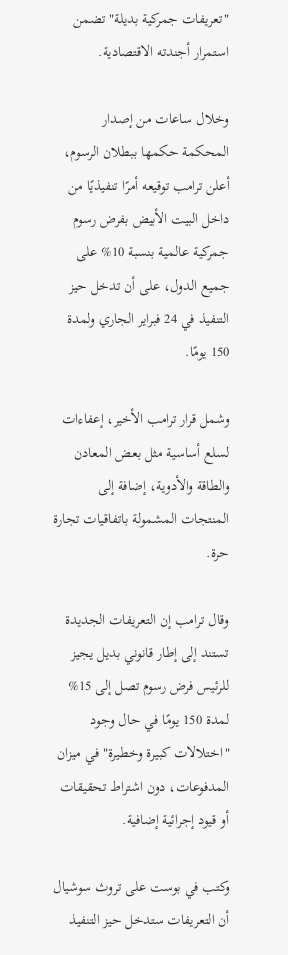"تعريفات جمركية بديلة" تضمن استمرار أجندته الاقتصادية.

وخلال ساعات من إصدار المحكمة حكمها ببطلان الرسوم، أعلن ترامب توقيعه أمرًا تنفيذيًا من داخل البيت الأبيض بفرض رسوم جمركية عالمية بنسبة 10% على جميع الدول، على أن تدخل حيز التنفيذ في 24 فبراير الجاري ولمدة 150 يومًا.

وشمل قرار ترامب الأخير، إعفاءات لسلع أساسية مثل بعض المعادن والطاقة والأدوية، إضافة إلى المنتجات المشمولة باتفاقيات تجارة حرة.

وقال ترامب إن التعريفات الجديدة تستند إلى إطار قانوني بديل يجيز للرئيس فرض رسوم تصل إلى 15% لمدة 150 يومًا في حال وجود "اختلالات كبيرة وخطيرة" في ميزان المدفوعات، دون اشتراط تحقيقات أو قيود إجرائية إضافية.

وكتب في بوست على تروث سوشيال أن التعريفات ستدخل حيز التنفيذ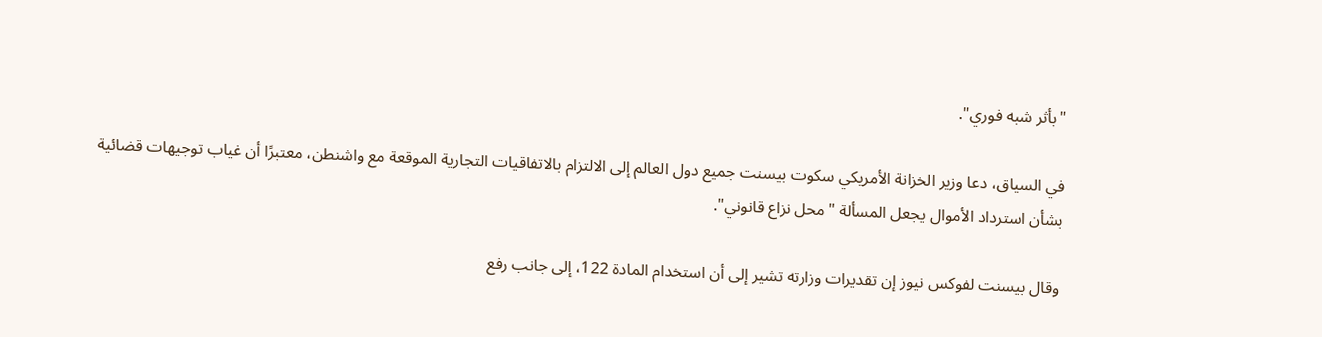"بأثر شبه فوري".

في السياق، دعا وزير الخزانة الأمريكي سكوت بيسنت جميع دول العالم إلى الالتزام بالاتفاقيات التجارية الموقعة مع واشنطن، معتبرًا أن غياب توجيهات قضائية بشأن استرداد الأموال يجعل المسألة "محل نزاع قانوني".

وقال بيسنت لفوكس نيوز إن تقديرات وزارته تشير إلى أن استخدام المادة 122، إلى جانب رفع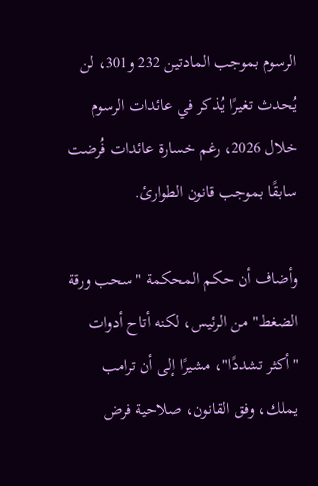الرسوم بموجب المادتين 232 و301، لن يُحدث تغيرًا يُذكر في عائدات الرسوم خلال 2026، رغم خسارة عائدات فُرضت سابقًا بموجب قانون الطوارئ.

وأضاف أن حكم المحكمة "سحب ورقة الضغط" من الرئيس، لكنه أتاح أدوات "أكثر تشددًا"، مشيرًا إلى أن ترامب يملك، وفق القانون، صلاحية فرض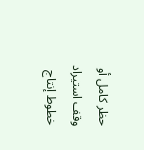حظر كامل أو وقف استيراد خطوط إنتاج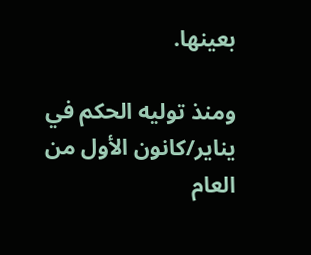بعينها.

ومنذ توليه الحكم في يناير/كانون الأول من العام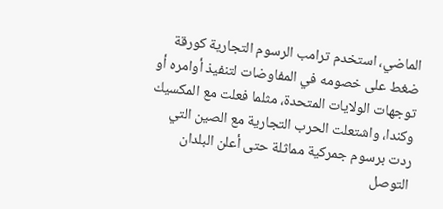الماضي، استخدم ترامب الرسوم التجارية كورقة ضغط على خصومه في المفاوضات لتنفيذ أوامره أو توجهات الولايات المتحدة، مثلما فعلت مع المكسيك وكندا، واشتعلت الحرب التجارية مع الصين التي ردت برسوم جمركية مماثلة حتى أعلن البلدان التوصل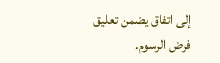إلى اتفاق يضمن تعليق فرض الرسوم.